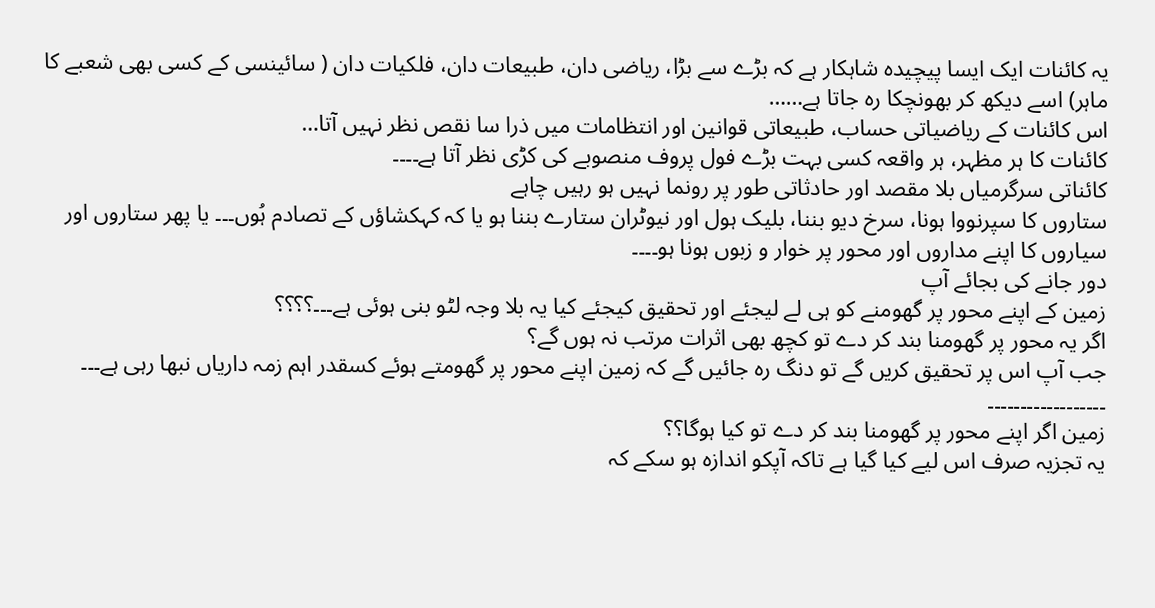یہ کائنات ایک ایسا پیچیدہ شاہکار ہے کہ بڑے سے بڑا، ریاضی دان، طبیعات دان، فلکیات دان ( سائینسی کے کسی بھی شعبے کا ماہر) اسے دیکھ کر بھونچکا رہ جاتا ہے……
اس کائنات کے ریاضیاتی حساب، طبیعاتی قوانین اور انتظامات میں ذرا سا نقص نظر نہیں آتا…
کائنات کا ہر مظہر، ہر واقعہ کسی بہت بڑے فول پروف منصوبے کی کڑی نظر آتا ہے۔۔۔۔
کائناتی سرگرمیاں بلا مقصد اور حادثاتی طور پر رونما نہیں ہو رہیں چاہے
ستاروں کا سپرنووا ہونا، سرخ دیو بننا، بلیک ہول اور نیوٹران ستارے بننا ہو یا کہ کہکشاؤں کے تصادم ہُوں۔۔۔ یا پھر ستاروں اور سیاروں کا اپنے مداروں اور محور پر خوار و زبوں ہونا ہو۔۔۔۔
دور جانے کی بجائے آپ
زمین کے اپنے محور پر گھومنے کو ہی لے لیجئے اور تحقیق کیجئے کیا یہ بلا وجہ لٹو بنی ہوئی ہے۔۔۔؟؟؟؟
اگر یہ محور پر گھومنا بند کر دے تو کچھ بھی اثرات مرتب نہ ہوں گے؟
جب آپ اس پر تحقیق کریں گے تو دنگ رہ جائیں گے کہ زمین اپنے محور پر گھومتے ہوئے کسقدر اہم زمہ داریاں نبھا رہی ہے۔۔۔
۔۔۔۔۔۔۔۔۔۔۔۔۔۔۔۔۔۔
زمین اگر اپنے محور پر گھومنا بند کر دے تو کیا ہوگا؟؟
یہ تجزیہ صرف اس لیے کیا گیا ہے تاکہ آپکو اندازہ ہو سکے کہ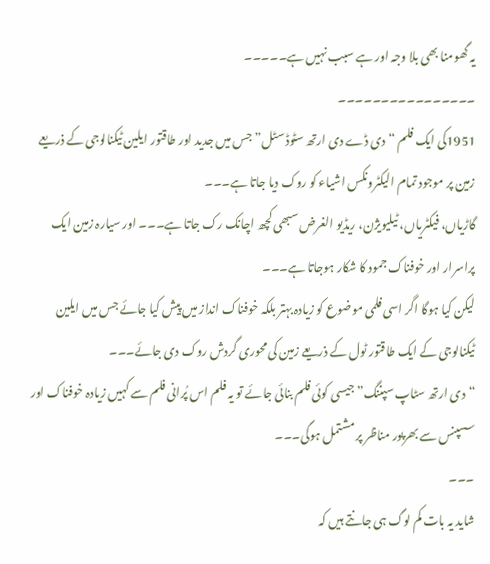یہ گھومنا بھی بلا وجہ اور ہے سبب نہیں ہے۔۔۔۔۔
۔۔۔۔۔۔۔۔۔۔۔۔۔۔۔۔
1951کی ایک فلم “دی ڈے دی ارتھ سٹوڈ سٹل” جس میں جدید اور طاقتور ایلین ٹیکنالوجی کے ذریعے زمین پر موجود تمام الیکٹرونکس اشیاء کو روک دیا جاتا ہے۔۔۔
گاڑیاں، فیکٹریاں، ٹیلیویژن، ریڈیو الغرض سبھی کچھ اچانک رک جاتا ہے۔۔۔ اور سیارہ زمین ایک پراسرار اور خوفناک جمود کا شکار ہوجاتا ہے۔۔۔
لیکن کیا ہوگا اگر اسی فلمی موضوع کو زیادہ بہتر بلکہ خوفناک انداز میں پیش کیا جائے جس میں ایلین ٹیکنالوجی کے ایک طاقتور ٹول کے ذریعے زمین کی محوری گردش روک دی جائے۔۔۔
“دی ارتھ سٹاپ سپننگ” جیسی کوئی فلم بنائی جائے تو یہ فلم اس پُرانی فلم سے کہیں زیادہ خوفناک اور سسپنس سے بھرپور مناظر پر مشتمل ہوگی۔۔۔
۔۔۔
شاید یہ بات کم لوگ ہی جانتے ہیں کہ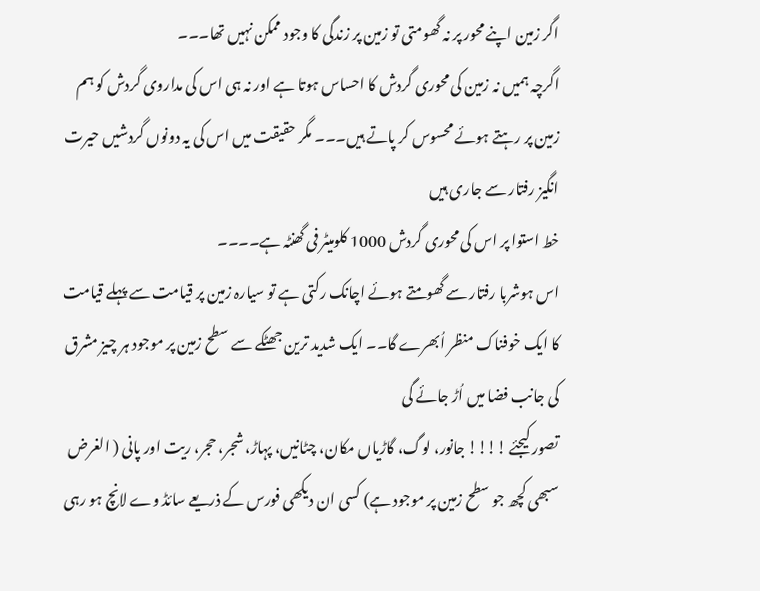اگر زمین اپنے محور پر نہ گھومتی تو زمین پر زندگی کا وجود ممکن نہیں تھا۔۔۔
اگرچہ ہمیں نہ زمین کی محوری گردش کا احساس ہوتا ہے اور نہ ہی اس کی مداروی گردش کو ہم زمین پر رہتے ہوئے محسوس کر پاتے ہیں۔۔۔ مگر حقیقت میں اس کی یہ دونوں گردشیں حیرت انگیز رفتار سے جاری ہیں
خط استوا پر اس کی محوری گردش 1000 کلومیٹر فی گھنٹہ ہے۔۔۔۔
اس ہوشربا رفتار سے گھومتے ہوئے اچانک رکتی ہے تو سیارہ زمین پر قیامت سے پہلے قیامت کا ایک خوفناک منظر اُبھرے گا۔۔ ایک شدید ترین جھٹکے سے سطح زمین پر موجود ہر چیز مشرق کی جانب فضا میں اُڑ جائے گی
تصور کیجئے !!!! جانور، لوگ، گاڑیاں مکان، چٹانیں، پہاڑ، شجر، حجر، ریت اور پانی ( الغرض سبھی کچھ جو سطح زمین پر موجود ہے) کسی ان دیکھی فورس کے ذریعے سائڈ وے لانچ ہو رہی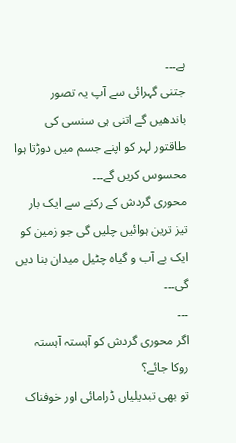ہے۔۔۔
جتنی گہرائی سے آپ یہ تصور باندھیں گے اتنی ہی سنسی کی طاقتور لہر کو اپنے جسم میں دوڑتا ہوا محسوس کریں گے۔۔۔
محوری گردش کے رکنے سے ایک بار تیز ترین ہوائیں چلیں گی جو زمین کو ایک بے آب و گیاہ چٹیل میدان بنا دیں گی۔۔۔
۔۔۔
اگر محوری گردش کو آہستہ آہستہ روکا جائے؟
تو بھی تبدیلیاں ڈرامائی اور خوفناک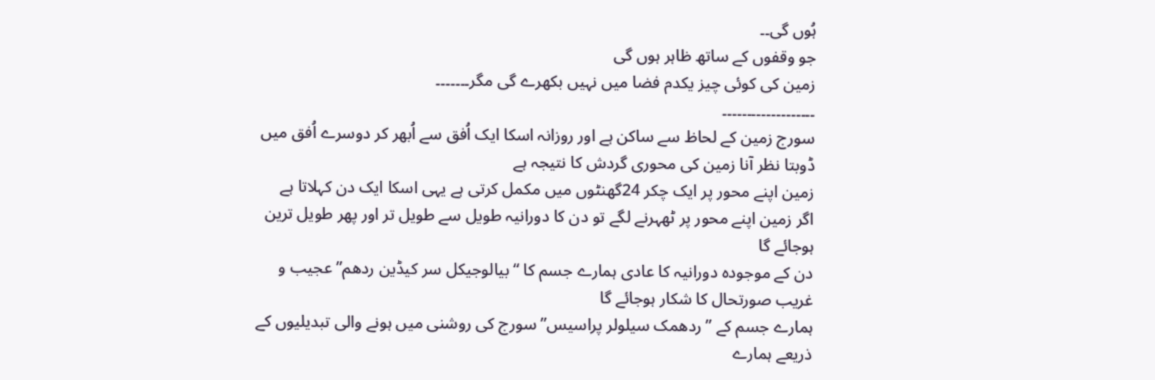ہُوں گی۔۔
جو وقفوں کے ساتھ ظاہر ہوں گی
زمین کی کوئی چیز یکدم فضا میں نہیں بکھرے گی مگر۔۔۔۔۔۔۔
۔۔۔۔۔۔۔۔۔۔۔۔۔۔۔۔۔۔۔
سورج زمین کے لحاظ سے ساکن ہے اور روزانہ اسکا ایک اُفق سے اُبھر کر دوسرے اُفق میں ڈوبتا نظر آنا زمین کی محوری گردش کا نتیجہ ہے
زمین اپنے محور پر ایک چکر 24گھنٹوں میں مکمل کرتی ہے یہی اسکا ایک دن کہلاتا ہے
اگر زمین اپنے محور پر ٹھہرنے لگے تو دن کا دورانیہ طویل سے طویل تر اور پھر طویل ترین ہوجائے گا
دن کے موجودہ دورانیہ کا عادی ہمارے جسم کا “بیالوجیکل سر کیڈين ردھم” عجیب و غریب صورتحال کا شکار ہوجائے گا
ہمارے جسم کے ” ردھمک سیلولر پراسیس” سورج کی روشنی میں ہونے والی تبدیلیوں کے ذریعے ہمارے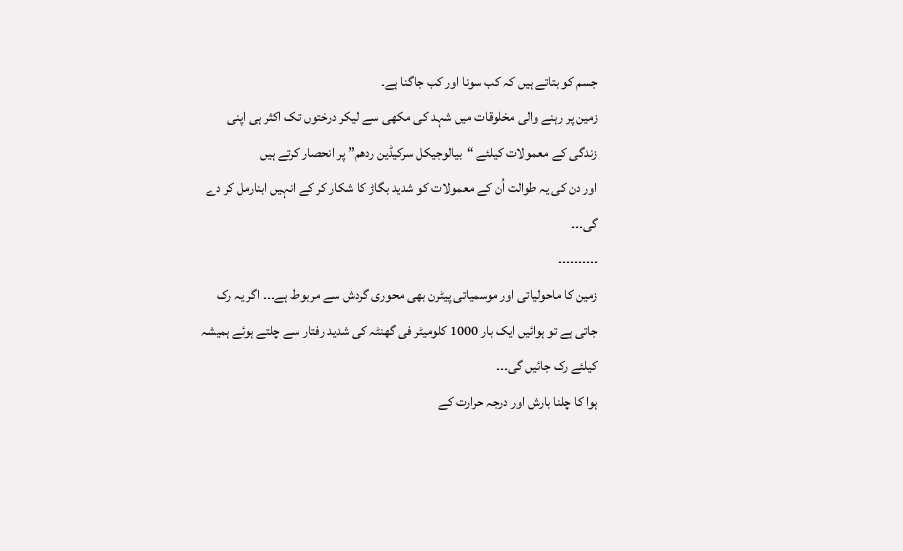جسم کو بتاتے ہیں کہ کب سونا اور کب جاگنا ہے۔
زمین پر رہنے والی مخلوقات میں شہد کی مکھی سے لیکر درختوں تک اکثر ہی اپنی زندگی کے معمولات کیلئے “بيالوجیکل سرکیڈین ردھم” پر انحصار کرتے ہیں
اور دن کی یہ طوالت اُن کے معمولات کو شدید بگاڑ کا شکار کر کے انہیں ابنارمل کر دے گی۔۔۔
۔۔۔۔۔۔۔۔۔۔
زمین کا ماحولیاتی اور موسمیاتی پیٹرن بھی محوری گردش سے مربوط ہے۔۔۔ اگر یہ رک جاتی ہے تو ہوائیں ایک بار 1000 کلومیٹر فی گھنٹہ کی شدید رفتار سے چلتے ہوئے ہمیشہ کیلئے رک جائیں گی۔۔۔
ہوا کا چلنا بارش اور درجہ حرارت کے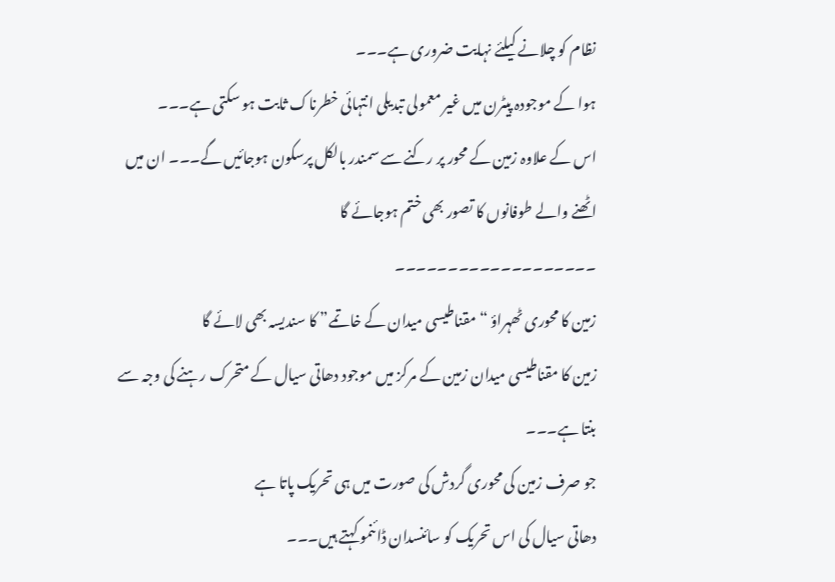نظام کو چلانے کیلئے نہایت ضروری ہے۔۔۔
ہوا کے موجودہ پیٹرن میں غیر معمولی تبدیلی انتہائی خطرناک ثابت ہو سکتی ہے۔۔۔
اس کے علاوہ زمین کے محور پر رکنے سے سمندر بالکل پرسکون ہوجائیں گے۔۔۔ ان میں اٹھنے والے طوفانوں کا تصور بھی ختم ہوجائے گا
۔۔۔۔۔۔۔۔۔۔۔۔۔۔۔۔۔۔۔
زمین کا محوری ٹھہراؤ “مقناطیسی میدان کے خاتمے” کا سندیسہ بھی لائے گا
زمین کا مقناطیسی میدان زمین کے مرکز میں موجود دھاتی سیال کے متحرک رہنے کی وجہ سے بنتا ہے۔۔۔
جو صرف زمین کی محوری گردش کی صورت میں ہی تحریک پاتا ہے
دھاتی سیال کی اس تحریک کو سائنسدان ڈائنمو کہتے ہیں۔۔۔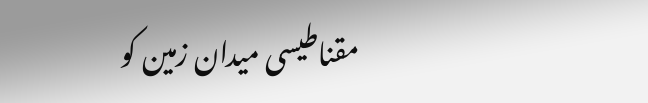مقناطیسی میدان زمین کو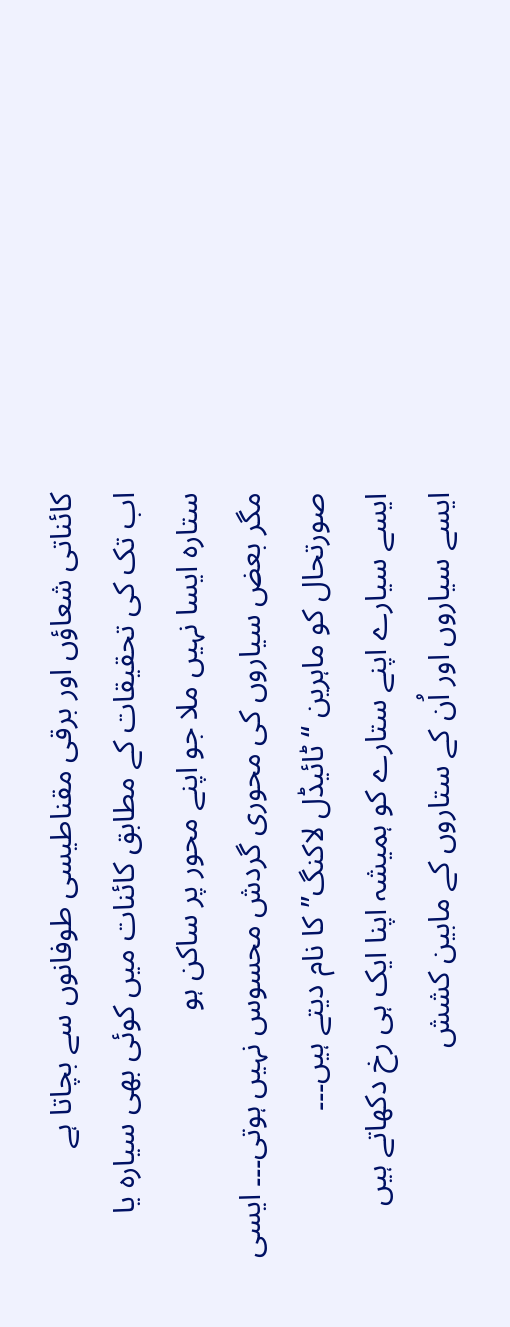کائناتی شعاؤں اور برقی مقناطیسی طوفانوں سے بچاتا ہے
اب تک کی تحقیقات کے مطابق کائنات میں کوئی بھی سیارہ یا ستارہ ایسا نہیں ملا جو اپنے محور پر ساکن ہو
مگر بعض سیاروں کی محوری گردش محسوس نہیں ہوتی۔۔۔ ایسی صورتحال کو ماہرین “ٹائیڈل لاکنگ”کا نام دیتے ہیں۔۔۔
ایسے سیارے اپنے ستارے کو ہمیشہ اپنا ایک ہی رخ دکھاتے ہیں
ایسے سیاروں اور اُن کے ستاروں کے مابین کشش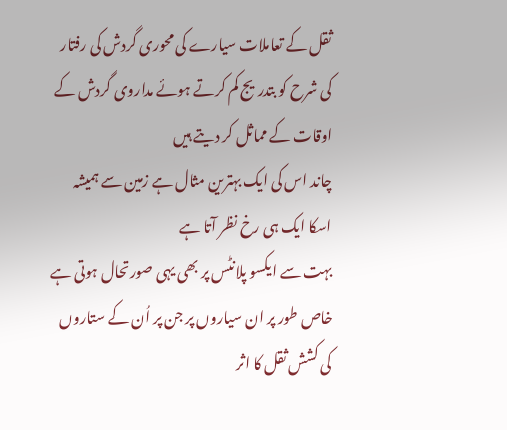ثقل کے تعاملات سیارے کی محوری گردش کی رفتار کی شرح کو بتدریج کم کرتے ہوئے مداروی گردش کے اوقات کے مماثل کر دیتے ہیں
چاند اس کی ایک بہترین مثال ہے زمین سے ہمیشہ اسکا ایک ہی رخ نظر آتا ہے
بہت سے ایکسو پلانٹس پر بھی یہی صورتحال ہوتی ہے خاص طور پر ان سیاروں پر جن پر اُن کے ستاروں کی کشش ثقل کا اثر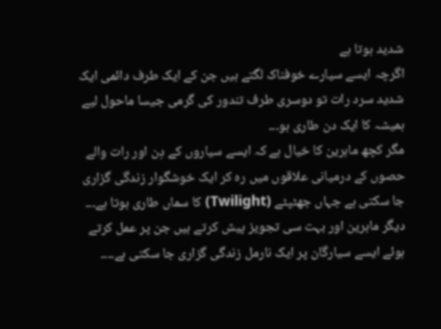شدید ہوتا ہے
اگرچہ ایسے سیارے خوفناک لگتے ہیں جن کے ایک طرف دائمی ایک شدید سرد رات تو دوسری طرف تندور کی گرمی جیسا ماحول لیے ہمیشہ کا ایک دن طاری ہو۔۔۔
مگر کچھ ماہرین کا خیال ہے کہ ایسے سیاروں کے دِن اور رات والے حصوں کے درمیانی علاقوں میں رہ کر ایک خوشگوار زندگی گزاری جا سکتی ہے جہاں جھٹپٹے (Twilight) کا سماں طاری ہوتا ہے۔۔۔
دیگر ماہرین اور بہت سی تجویز پیش کرتے ہیں جن پر عمل کرتے ہوئے ایسے سیارگان پر ایک نارمل زندگی گزاری جا سکتی ہے۔۔۔۔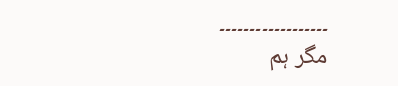۔۔۔۔۔۔۔۔۔۔۔۔۔۔۔۔۔۔
مگر ہم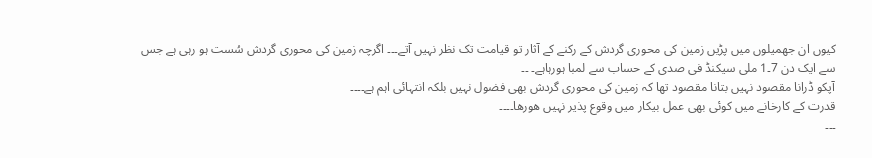کیوں ان جھمیلوں میں پڑیں زمین کی محوری گردش کے رکنے کے آثار تو قیامت تک نظر نہیں آتے۔۔۔ اگرچہ زمین کی محوری گردش سُست ہو رہی ہے جس سے ایک دن 7۔1 ملی سیکنڈ فی صدی کے حساب سے لمبا ہورہاہے۔ ۔۔
آپکو ڈرانا مقصود نہیں بتانا مقصود تھا کہ زمین کی محوری گردش بھی فضول نہیں بلکہ انتہائی اہم ہے۔۔۔۔
قدرت کے کارخانے میں کوئی بھی عمل بیکار میں وقوع پذیر نہیں ھورھا۔۔۔۔
۔۔۔